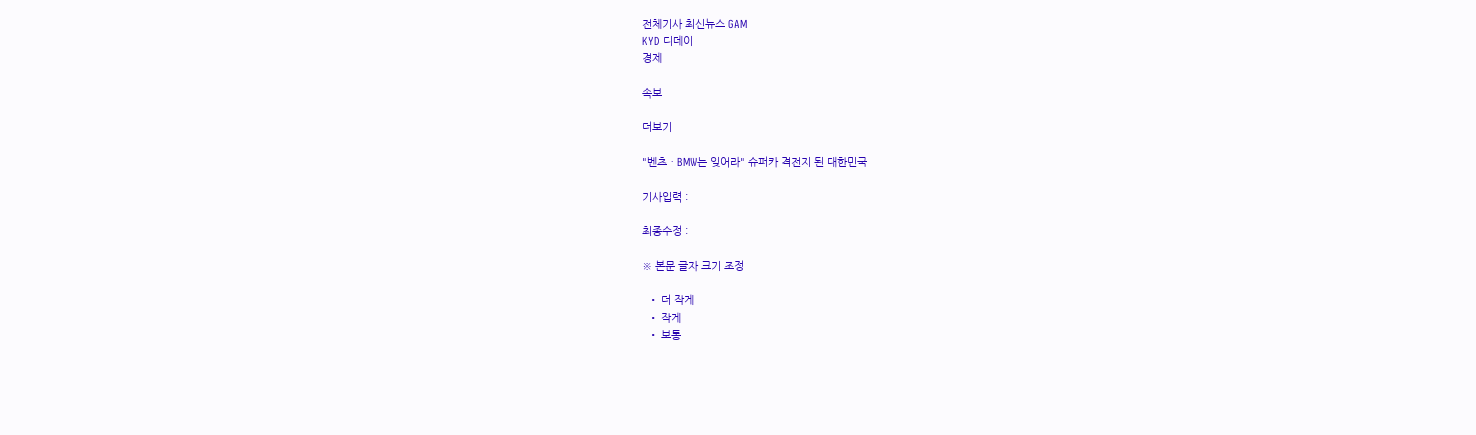전체기사 최신뉴스 GAM
KYD 디데이
경제

속보

더보기

"벤츠ㆍBMW는 잊어라" 슈퍼카 격전지 된 대한민국

기사입력 :

최종수정 :

※ 본문 글자 크기 조정

  • 더 작게
  • 작게
  • 보통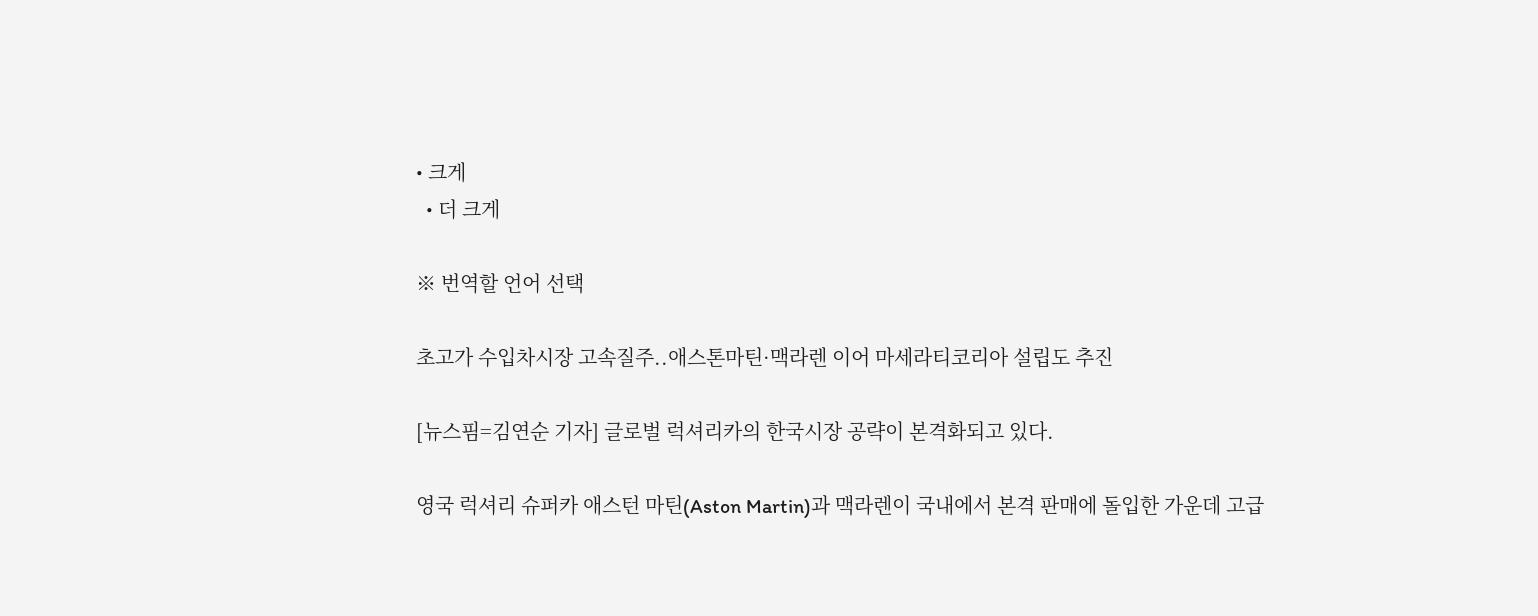• 크게
  • 더 크게

※ 번역할 언어 선택

초고가 수입차시장 고속질주..애스톤마틴·맥라렌 이어 마세라티코리아 설립도 추진

[뉴스핌=김연순 기자] 글로벌 럭셔리카의 한국시장 공략이 본격화되고 있다.

영국 럭셔리 슈퍼카 애스턴 마틴(Aston Martin)과 맥라렌이 국내에서 본격 판매에 돌입한 가운데 고급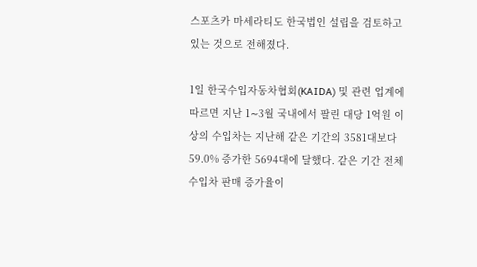스포츠카 마세라티도 한국법인 설립을 검토하고 있는 것으로 전해졌다.

1일 한국수입자동차협회(KAIDA) 및 관련 업계에 따르면 지난 1∼3월 국내에서 팔린 대당 1억원 이상의 수입차는 지난해 같은 기간의 3581대보다 59.0% 증가한 5694대에 달했다. 같은 기간 전체 수입차 판매 증가율이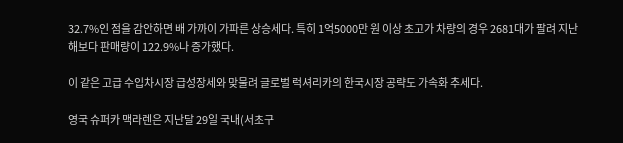32.7%인 점을 감안하면 배 가까이 가파른 상승세다. 특히 1억5000만 원 이상 초고가 차량의 경우 2681대가 팔려 지난해보다 판매량이 122.9%나 증가했다.

이 같은 고급 수입차시장 급성장세와 맞물려 글로벌 럭셔리카의 한국시장 공략도 가속화 추세다.

영국 슈퍼카 맥라렌은 지난달 29일 국내(서초구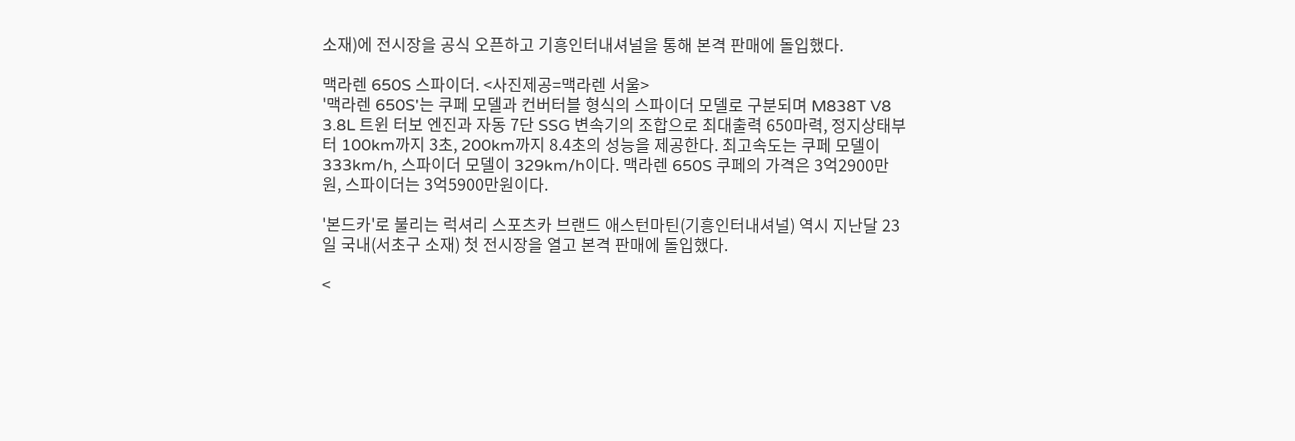소재)에 전시장을 공식 오픈하고 기흥인터내셔널을 통해 본격 판매에 돌입했다.

맥라렌 650S 스파이더. <사진제공=맥라렌 서울>
'맥라렌 650S'는 쿠페 모델과 컨버터블 형식의 스파이더 모델로 구분되며 M838T V8 3.8L 트윈 터보 엔진과 자동 7단 SSG 변속기의 조합으로 최대출력 650마력, 정지상태부터 100km까지 3초, 200km까지 8.4초의 성능을 제공한다. 최고속도는 쿠페 모델이 333km/h, 스파이더 모델이 329km/h이다. 맥라렌 650S 쿠페의 가격은 3억2900만원, 스파이더는 3억5900만원이다.

'본드카'로 불리는 럭셔리 스포츠카 브랜드 애스턴마틴(기흥인터내셔널) 역시 지난달 23일 국내(서초구 소재) 첫 전시장을 열고 본격 판매에 돌입했다.

<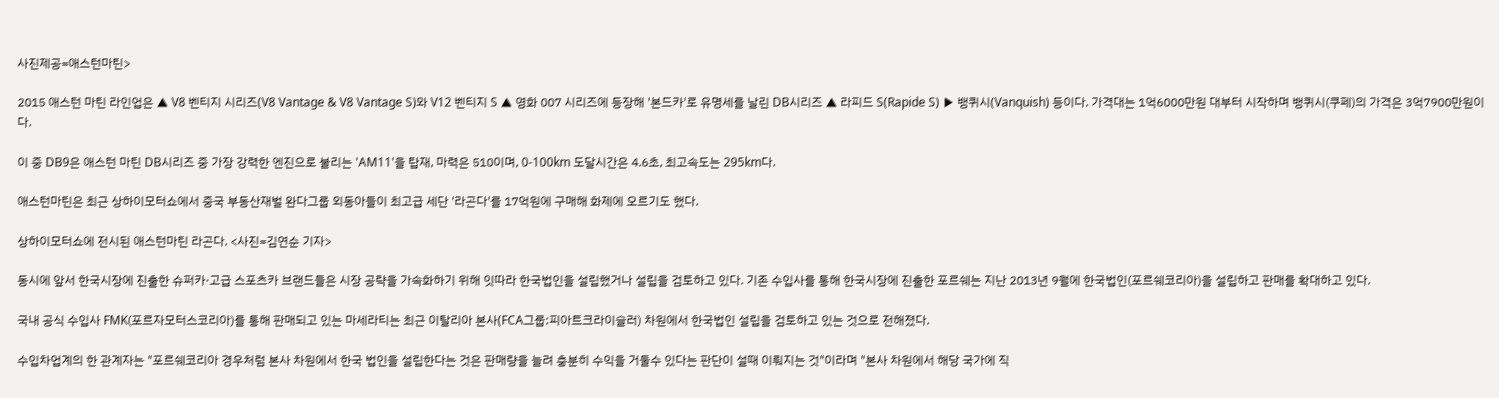사진제공=애스턴마틴>

2015 애스턴 마틴 라인업은 ▲ V8 벤티지 시리즈(V8 Vantage & V8 Vantage S)와 V12 벤티지 S ▲ 영화 007 시리즈에 등장해 '본드카'로 유명세를 날린 DB시리즈 ▲ 라피드 S(Rapide S) ▶ 뱅퀴시(Vanquish) 등이다. 가격대는 1억6000만원 대부터 시작하며 뱅퀴시(쿠페)의 가격은 3억7900만원이다.

이 중 DB9은 애스턴 마틴 DB시리즈 중 가장 강력한 엔진으로 불리는 'AM11'을 탑재, 마력은 510이며, 0-100km 도달시간은 4.6초, 최고속도는 295km다.

애스턴마틴은 최근 상하이모터쇼에서 중국 부동산재벌 완다그룹 외동아들이 최고급 세단 '라곤다'를 17억원에 구매해 화제에 오르기도 했다.

상하이모터쇼에 전시된 애스턴마틴 라곤다. <사진=김연순 기자>

동시에 앞서 한국시장에 진출한 슈퍼카·고급 스포츠카 브랜드들은 시장 공략을 가속화하기 위해 잇따라 한국법인을 설립했거나 설립을 검토하고 있다. 기존 수입사를 통해 한국시장에 진출한 포르쉐는 지난 2013년 9월에 한국법인(포르쉐코리아)을 설립하고 판매를 확대하고 있다.

국내 공식 수입사 FMK(포르자모터스코리아)를 통해 판매되고 있는 마세라티는 최근 이탈리아 본사(FCA그룹:피아트크라이슬러) 차원에서 한국법인 설립을 검토하고 있는 것으로 전해졌다.

수입차업계의 한 관계자는 "포르쉐코리아 경우처럼 본사 차원에서 한국 법인을 설립한다는 것은 판매량을 늘려 충분히 수익을 거둘수 있다는 판단이 설때 이뤄지는 것"이라며 "본사 차원에서 해당 국가에 직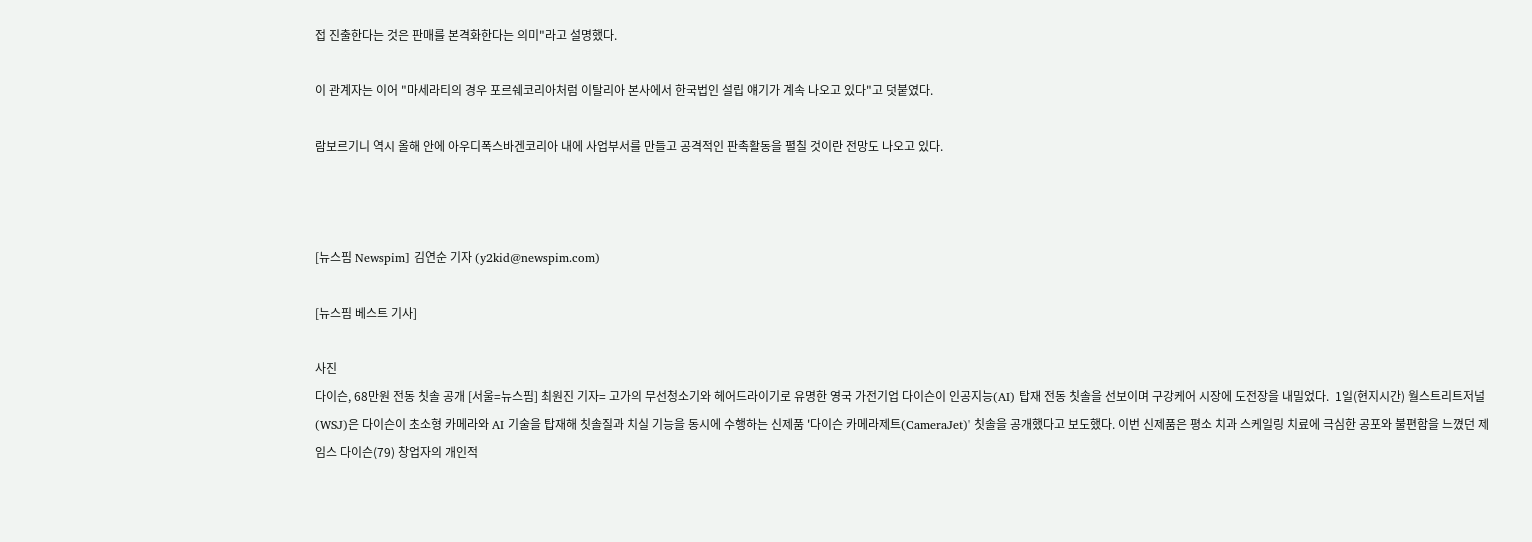접 진출한다는 것은 판매를 본격화한다는 의미"라고 설명했다.

이 관계자는 이어 "마세라티의 경우 포르쉐코리아처럼 이탈리아 본사에서 한국법인 설립 얘기가 계속 나오고 있다"고 덧붙였다.

람보르기니 역시 올해 안에 아우디폭스바겐코리아 내에 사업부서를 만들고 공격적인 판촉활동을 펼칠 것이란 전망도 나오고 있다.



[뉴스핌 Newspim] 김연순 기자 (y2kid@newspim.com)

[뉴스핌 베스트 기사]

사진
다이슨, 68만원 전동 칫솔 공개 [서울=뉴스핌] 최원진 기자= 고가의 무선청소기와 헤어드라이기로 유명한 영국 가전기업 다이슨이 인공지능(AI) 탑재 전동 칫솔을 선보이며 구강케어 시장에 도전장을 내밀었다.  1일(현지시간) 월스트리트저널(WSJ)은 다이슨이 초소형 카메라와 AI 기술을 탑재해 칫솔질과 치실 기능을 동시에 수행하는 신제품 '다이슨 카메라제트(CameraJet)' 칫솔을 공개했다고 보도했다. 이번 신제품은 평소 치과 스케일링 치료에 극심한 공포와 불편함을 느꼈던 제임스 다이슨(79) 창업자의 개인적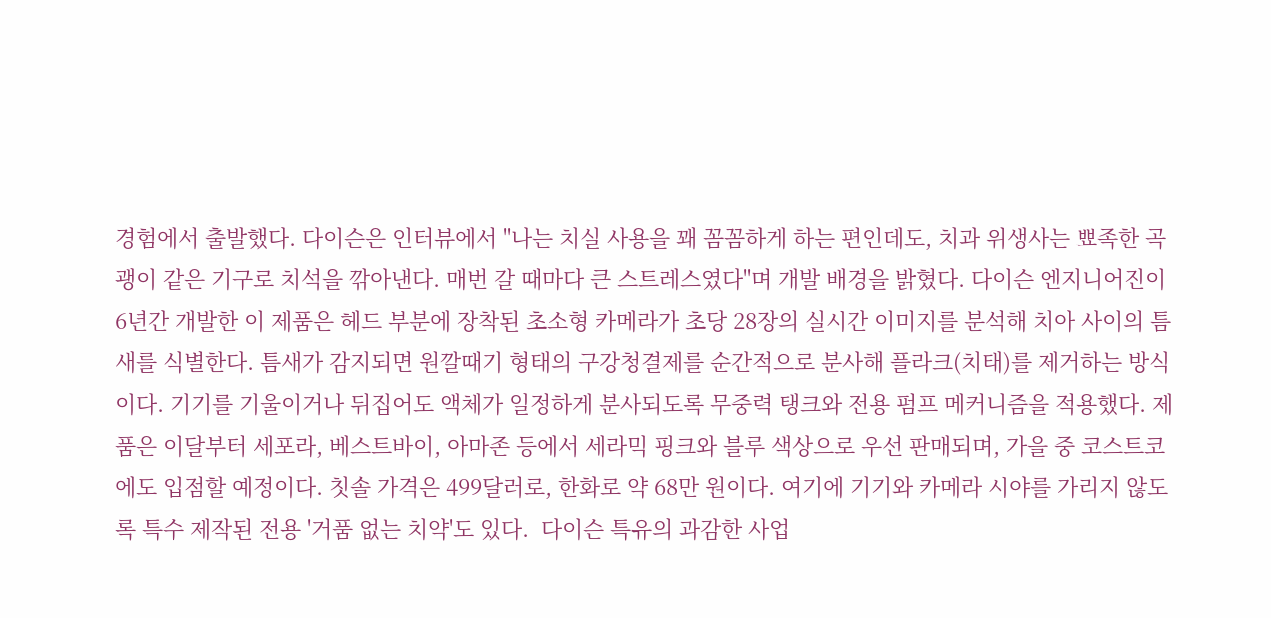경험에서 출발했다. 다이슨은 인터뷰에서 "나는 치실 사용을 꽤 꼼꼼하게 하는 편인데도, 치과 위생사는 뾰족한 곡괭이 같은 기구로 치석을 깎아낸다. 매번 갈 때마다 큰 스트레스였다"며 개발 배경을 밝혔다. 다이슨 엔지니어진이 6년간 개발한 이 제품은 헤드 부분에 장착된 초소형 카메라가 초당 28장의 실시간 이미지를 분석해 치아 사이의 틈새를 식별한다. 틈새가 감지되면 원깔때기 형태의 구강청결제를 순간적으로 분사해 플라크(치태)를 제거하는 방식이다. 기기를 기울이거나 뒤집어도 액체가 일정하게 분사되도록 무중력 탱크와 전용 펌프 메커니즘을 적용했다. 제품은 이달부터 세포라, 베스트바이, 아마존 등에서 세라믹 핑크와 블루 색상으로 우선 판매되며, 가을 중 코스트코에도 입점할 예정이다. 칫솔 가격은 499달러로, 한화로 약 68만 원이다. 여기에 기기와 카메라 시야를 가리지 않도록 특수 제작된 전용 '거품 없는 치약'도 있다.  다이슨 특유의 과감한 사업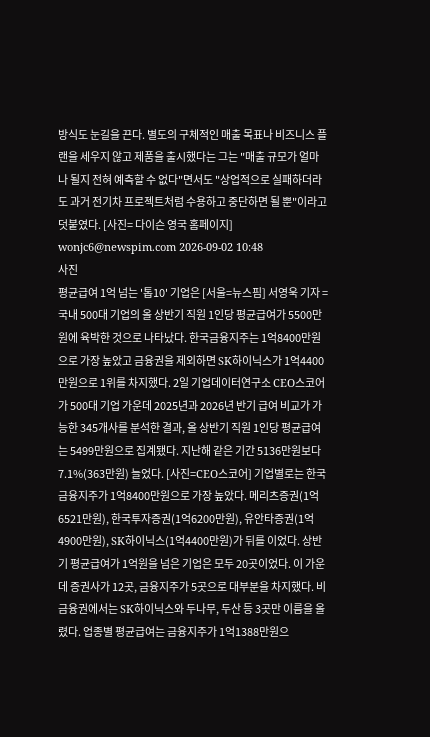방식도 눈길을 끈다. 별도의 구체적인 매출 목표나 비즈니스 플랜을 세우지 않고 제품을 출시했다는 그는 "매출 규모가 얼마나 될지 전혀 예측할 수 없다"면서도 "상업적으로 실패하더라도 과거 전기차 프로젝트처럼 수용하고 중단하면 될 뿐"이라고 덧붙였다. [사진= 다이슨 영국 홈페이지] wonjc6@newspim.com 2026-09-02 10:48
사진
평균급여 1억 넘는 '톱10' 기업은 [서울=뉴스핌] 서영욱 기자 = 국내 500대 기업의 올 상반기 직원 1인당 평균급여가 5500만원에 육박한 것으로 나타났다. 한국금융지주는 1억8400만원으로 가장 높았고 금융권을 제외하면 SK하이닉스가 1억4400만원으로 1위를 차지했다. 2일 기업데이터연구소 CEO스코어가 500대 기업 가운데 2025년과 2026년 반기 급여 비교가 가능한 345개사를 분석한 결과, 올 상반기 직원 1인당 평균급여는 5499만원으로 집계됐다. 지난해 같은 기간 5136만원보다 7.1%(363만원) 늘었다. [사진=CEO스코어] 기업별로는 한국금융지주가 1억8400만원으로 가장 높았다. 메리츠증권(1억6521만원), 한국투자증권(1억6200만원), 유안타증권(1억4900만원), SK하이닉스(1억4400만원)가 뒤를 이었다. 상반기 평균급여가 1억원을 넘은 기업은 모두 20곳이었다. 이 가운데 증권사가 12곳, 금융지주가 5곳으로 대부분을 차지했다. 비금융권에서는 SK하이닉스와 두나무, 두산 등 3곳만 이름을 올렸다. 업종별 평균급여는 금융지주가 1억1388만원으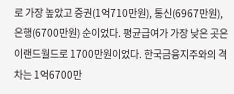로 가장 높았고 증권(1억710만원), 통신(6967만원), 은행(6700만원) 순이었다. 평균급여가 가장 낮은 곳은 이랜드월드로 1700만원이었다. 한국금융지주와의 격차는 1억6700만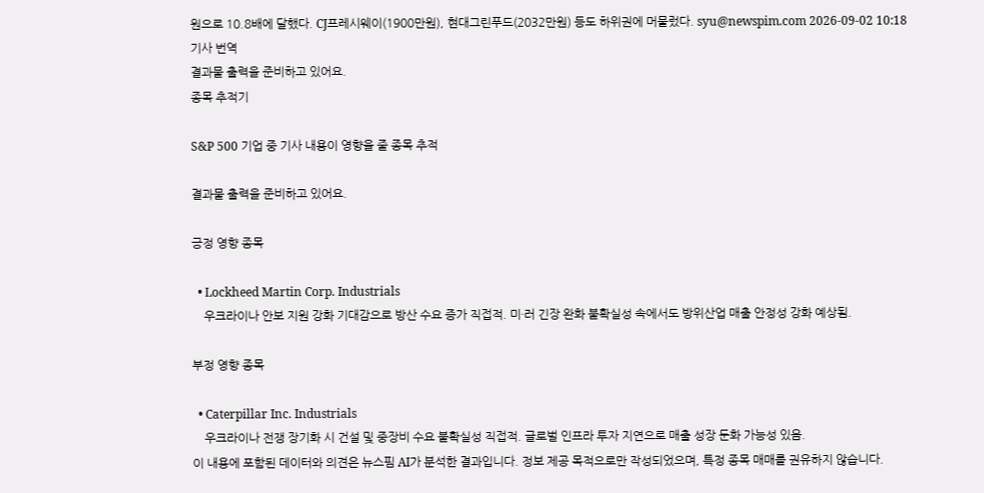원으로 10.8배에 달했다. CJ프레시웨이(1900만원), 현대그린푸드(2032만원) 등도 하위권에 머물렀다. syu@newspim.com 2026-09-02 10:18
기사 번역
결과물 출력을 준비하고 있어요.
종목 추적기

S&P 500 기업 중 기사 내용이 영향을 줄 종목 추적

결과물 출력을 준비하고 있어요.

긍정 영향 종목

  • Lockheed Martin Corp. Industrials
    우크라이나 안보 지원 강화 기대감으로 방산 수요 증가 직접적. 미·러 긴장 완화 불확실성 속에서도 방위산업 매출 안정성 강화 예상됨.

부정 영향 종목

  • Caterpillar Inc. Industrials
    우크라이나 전쟁 장기화 시 건설 및 중장비 수요 불확실성 직접적. 글로벌 인프라 투자 지연으로 매출 성장 둔화 가능성 있음.
이 내용에 포함된 데이터와 의견은 뉴스핌 AI가 분석한 결과입니다. 정보 제공 목적으로만 작성되었으며, 특정 종목 매매를 권유하지 않습니다.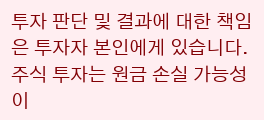투자 판단 및 결과에 대한 책임은 투자자 본인에게 있습니다. 주식 투자는 원금 손실 가능성이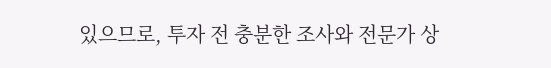있으므로, 투자 전 충분한 조사와 전문가 상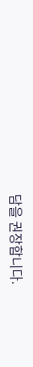담을 권장합니다.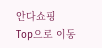안다쇼핑
Top으로 이동